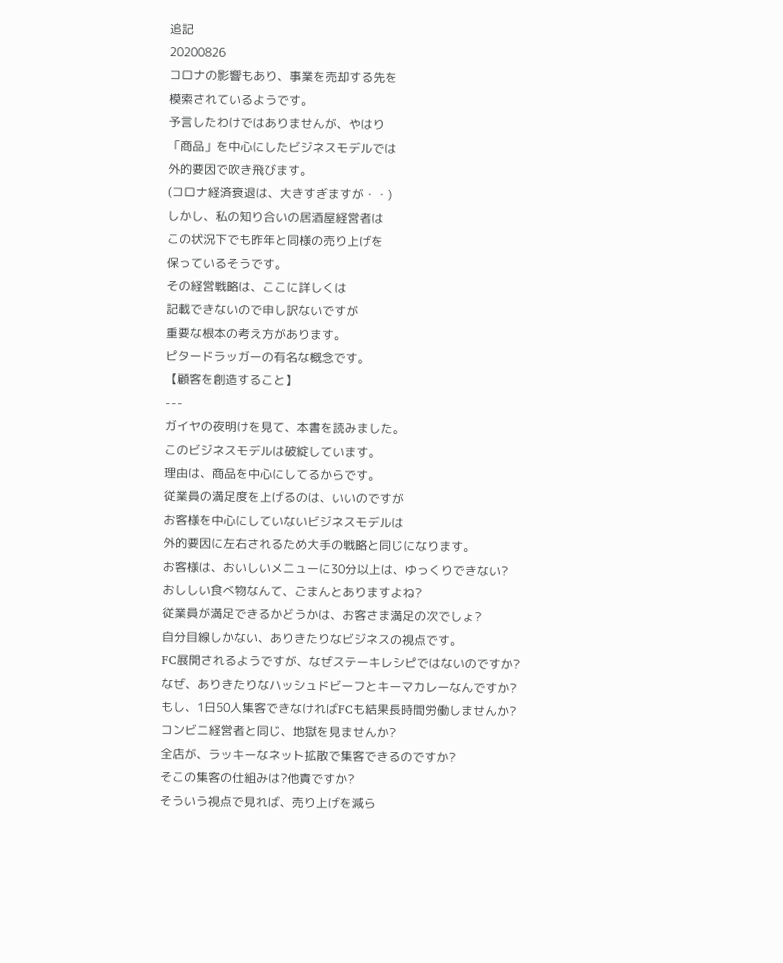追記
20200826
コロナの影響もあり、事業を売却する先を
模索されているようです。
予言したわけではありませんが、やはり
「商品」を中心にしたビジネスモデルでは
外的要因で吹き飛びます。
(コロナ経済衰退は、大きすぎますが・・)
しかし、私の知り合いの居酒屋経営者は
この状況下でも昨年と同様の売り上げを
保っているそうです。
その経営戦略は、ここに詳しくは
記載できないので申し訳ないですが
重要な根本の考え方があります。
ピタードラッガーの有名な概念です。
【顧客を創造すること】
---
ガイヤの夜明けを見て、本書を読みました。
このビジネスモデルは破綻しています。
理由は、商品を中心にしてるからです。
従業員の満足度を上げるのは、いいのですが
お客様を中心にしていないビジネスモデルは
外的要因に左右されるため大手の戦略と同じになります。
お客様は、おいしいメニューに30分以上は、ゆっくりできない?
おししい食べ物なんて、ごまんとありますよね?
従業員が満足できるかどうかは、お客さま満足の次でしょ?
自分目線しかない、ありきたりなビジネスの視点です。
FC展開されるようですが、なぜステーキレシピではないのですか?
なぜ、ありきたりなハッシュドビーフとキーマカレーなんですか?
もし、1日50人集客できなければFCも結果長時間労働しませんか?
コンビニ経営者と同じ、地獄を見ませんか?
全店が、ラッキーなネット拡散で集客できるのですか?
そこの集客の仕組みは?他責ですか?
そういう視点で見れば、売り上げを減ら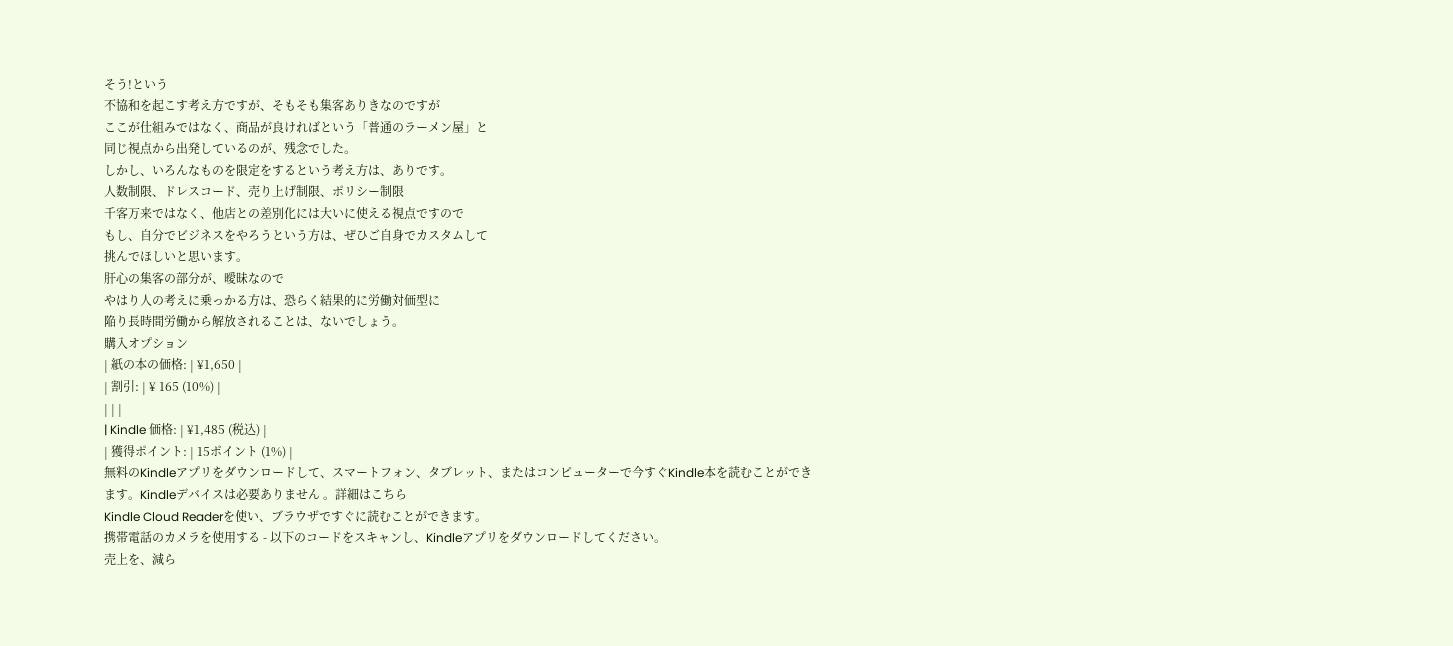そう!という
不協和を起こす考え方ですが、そもそも集客ありきなのですが
ここが仕組みではなく、商品が良ければという「普通のラーメン屋」と
同じ視点から出発しているのが、残念でした。
しかし、いろんなものを限定をするという考え方は、ありです。
人数制限、ドレスコード、売り上げ制限、ポリシー制限
千客万来ではなく、他店との差別化には大いに使える視点ですので
もし、自分でビジネスをやろうという方は、ぜひご自身でカスタムして
挑んでほしいと思います。
肝心の集客の部分が、曖昧なので
やはり人の考えに乗っかる方は、恐らく結果的に労働対価型に
陥り長時間労働から解放されることは、ないでしょう。
購入オプション
| 紙の本の価格: | ¥1,650 |
| 割引: | ¥ 165 (10%) |
| | |
| Kindle 価格: | ¥1,485 (税込) |
| 獲得ポイント: | 15ポイント (1%) |
無料のKindleアプリをダウンロードして、スマートフォン、タブレット、またはコンピューターで今すぐKindle本を読むことができます。Kindleデバイスは必要ありません 。詳細はこちら
Kindle Cloud Readerを使い、ブラウザですぐに読むことができます。
携帯電話のカメラを使用する - 以下のコードをスキャンし、Kindleアプリをダウンロードしてください。
売上を、減ら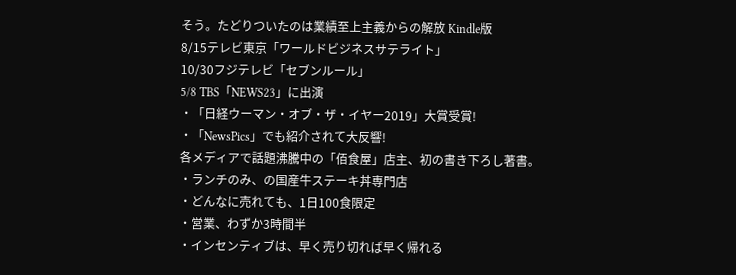そう。たどりついたのは業績至上主義からの解放 Kindle版
8/15テレビ東京「ワールドビジネスサテライト」
10/30フジテレビ「セブンルール」
5/8 TBS「NEWS23」に出演
・「日経ウーマン・オブ・ザ・イヤー2019」大賞受賞!
・「NewsPics」でも紹介されて大反響!
各メディアで話題沸騰中の「佰食屋」店主、初の書き下ろし著書。
・ランチのみ、の国産牛ステーキ丼専門店
・どんなに売れても、1日100食限定
・営業、わずか3時間半
・インセンティブは、早く売り切れば早く帰れる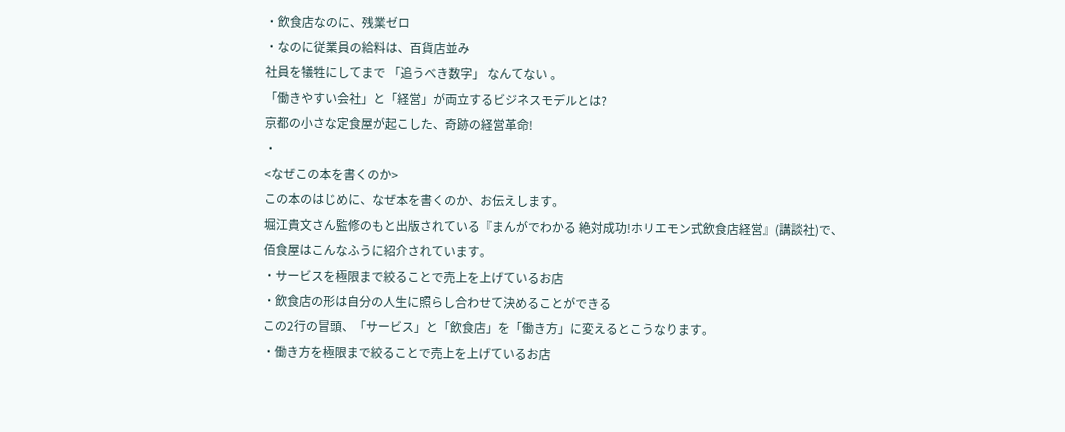・飲食店なのに、残業ゼロ
・なのに従業員の給料は、百貨店並み
社員を犠牲にしてまで 「追うべき数字」 なんてない 。
「働きやすい会社」と「経営」が両立するビジネスモデルとは?
京都の小さな定食屋が起こした、奇跡の経営革命!
・
<なぜこの本を書くのか>
この本のはじめに、なぜ本を書くのか、お伝えします。
堀江貴文さん監修のもと出版されている『まんがでわかる 絶対成功!ホリエモン式飲食店経営』(講談社)で、
佰食屋はこんなふうに紹介されています。
・サービスを極限まで絞ることで売上を上げているお店
・飲食店の形は自分の人生に照らし合わせて決めることができる
この2行の冒頭、「サービス」と「飲食店」を「働き方」に変えるとこうなります。
・働き方を極限まで絞ることで売上を上げているお店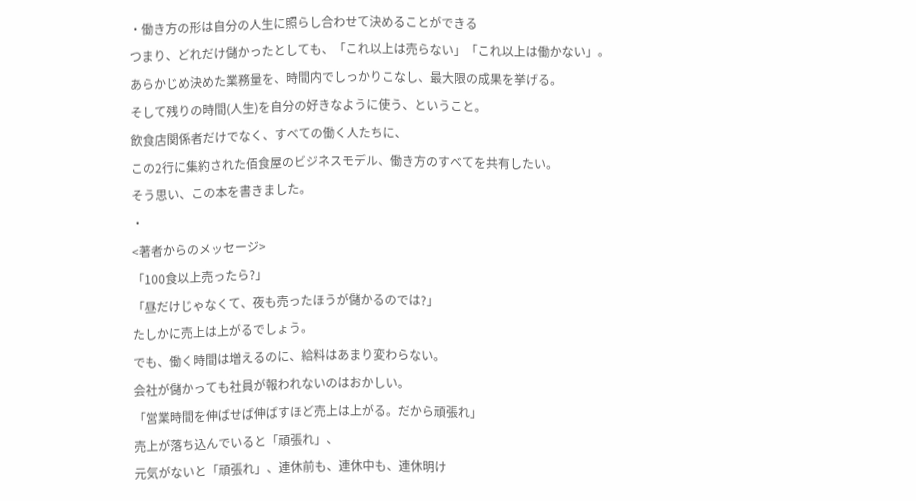・働き方の形は自分の人生に照らし合わせて決めることができる
つまり、どれだけ儲かったとしても、「これ以上は売らない」「これ以上は働かない」。
あらかじめ決めた業務量を、時間内でしっかりこなし、最大限の成果を挙げる。
そして残りの時間(人生)を自分の好きなように使う、ということ。
飲食店関係者だけでなく、すべての働く人たちに、
この2行に集約された佰食屋のビジネスモデル、働き方のすべてを共有したい。
そう思い、この本を書きました。
・
<著者からのメッセージ>
「100食以上売ったら?」
「昼だけじゃなくて、夜も売ったほうが儲かるのでは?」
たしかに売上は上がるでしょう。
でも、働く時間は増えるのに、給料はあまり変わらない。
会社が儲かっても社員が報われないのはおかしい。
「営業時間を伸ばせば伸ばすほど売上は上がる。だから頑張れ」
売上が落ち込んでいると「頑張れ」、
元気がないと「頑張れ」、連休前も、連休中も、連休明け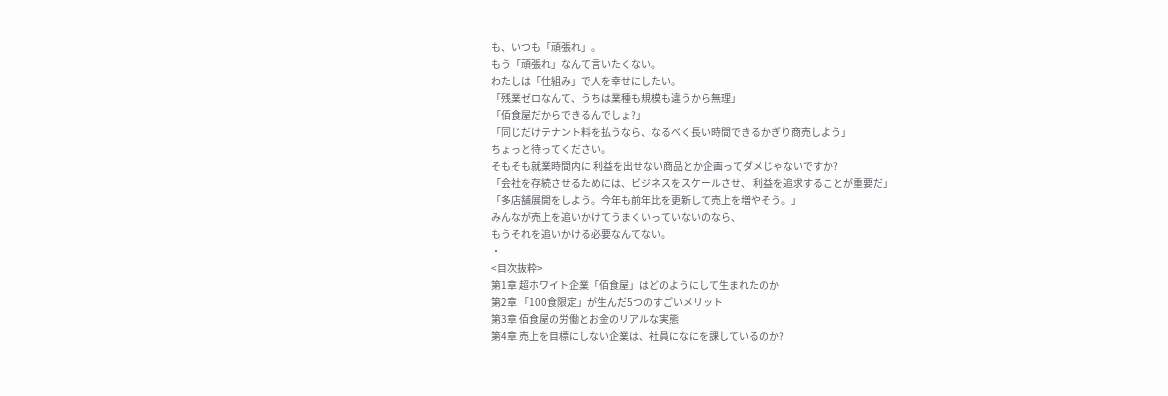も、いつも「頑張れ」。
もう「頑張れ」なんて言いたくない。
わたしは「仕組み」で人を幸せにしたい。
「残業ゼロなんて、うちは業種も規模も違うから無理」
「佰食屋だからできるんでしょ?」
「同じだけテナント料を払うなら、なるべく長い時間できるかぎり商売しよう」
ちょっと待ってください。
そもそも就業時間内に 利益を出せない商品とか企画ってダメじゃないですか?
「会社を存続させるためには、ビジネスをスケールさせ、 利益を追求することが重要だ」
「多店舗展開をしよう。今年も前年比を更新して売上を増やそう。」
みんなが売上を追いかけてうまくいっていないのなら、
もうそれを追いかける必要なんてない。
・
<目次抜粋>
第1章 超ホワイト企業「佰食屋」はどのようにして生まれたのか
第2章 「100食限定」が生んだ5つのすごいメリット
第3章 佰食屋の労働とお金のリアルな実態
第4章 売上を目標にしない企業は、社員になにを課しているのか?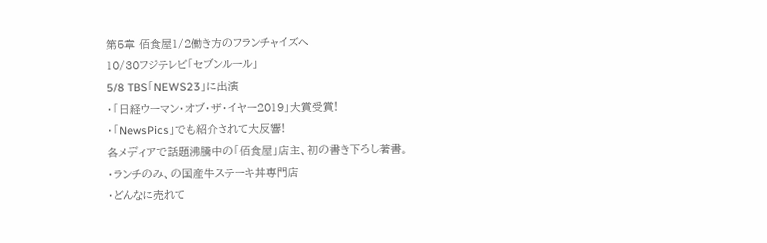第5章 佰食屋1/2働き方のフランチャイズへ
10/30フジテレビ「セブンルール」
5/8 TBS「NEWS23」に出演
・「日経ウーマン・オブ・ザ・イヤー2019」大賞受賞!
・「NewsPics」でも紹介されて大反響!
各メディアで話題沸騰中の「佰食屋」店主、初の書き下ろし著書。
・ランチのみ、の国産牛ステーキ丼専門店
・どんなに売れて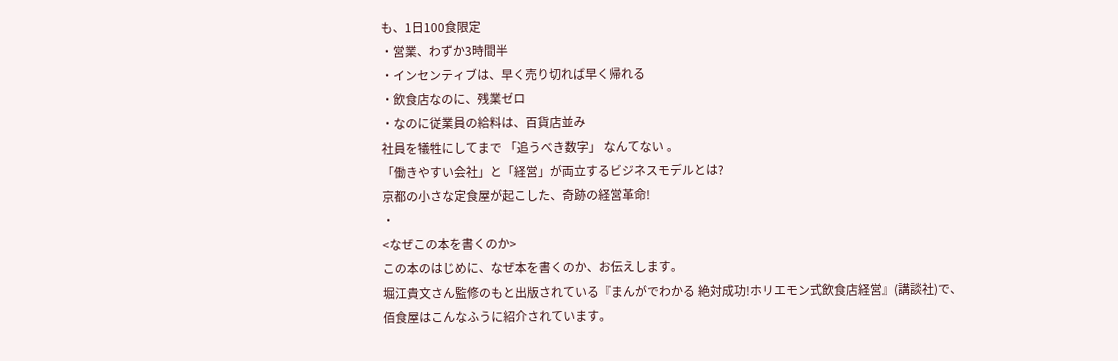も、1日100食限定
・営業、わずか3時間半
・インセンティブは、早く売り切れば早く帰れる
・飲食店なのに、残業ゼロ
・なのに従業員の給料は、百貨店並み
社員を犠牲にしてまで 「追うべき数字」 なんてない 。
「働きやすい会社」と「経営」が両立するビジネスモデルとは?
京都の小さな定食屋が起こした、奇跡の経営革命!
・
<なぜこの本を書くのか>
この本のはじめに、なぜ本を書くのか、お伝えします。
堀江貴文さん監修のもと出版されている『まんがでわかる 絶対成功!ホリエモン式飲食店経営』(講談社)で、
佰食屋はこんなふうに紹介されています。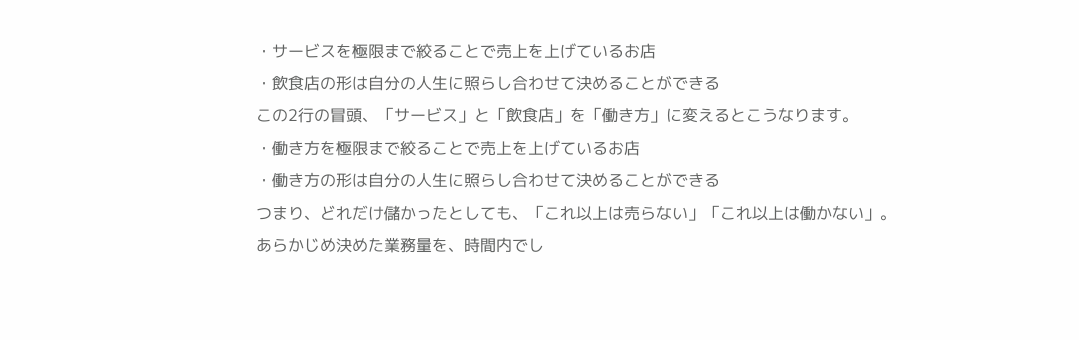・サービスを極限まで絞ることで売上を上げているお店
・飲食店の形は自分の人生に照らし合わせて決めることができる
この2行の冒頭、「サービス」と「飲食店」を「働き方」に変えるとこうなります。
・働き方を極限まで絞ることで売上を上げているお店
・働き方の形は自分の人生に照らし合わせて決めることができる
つまり、どれだけ儲かったとしても、「これ以上は売らない」「これ以上は働かない」。
あらかじめ決めた業務量を、時間内でし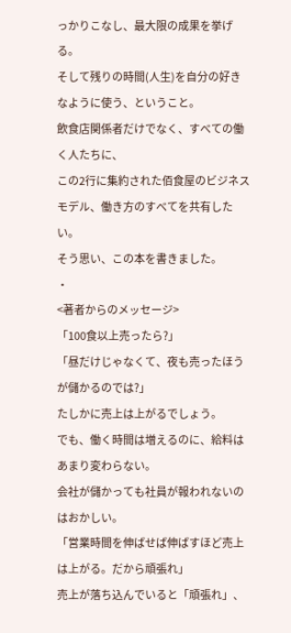っかりこなし、最大限の成果を挙げる。
そして残りの時間(人生)を自分の好きなように使う、ということ。
飲食店関係者だけでなく、すべての働く人たちに、
この2行に集約された佰食屋のビジネスモデル、働き方のすべてを共有したい。
そう思い、この本を書きました。
・
<著者からのメッセージ>
「100食以上売ったら?」
「昼だけじゃなくて、夜も売ったほうが儲かるのでは?」
たしかに売上は上がるでしょう。
でも、働く時間は増えるのに、給料はあまり変わらない。
会社が儲かっても社員が報われないのはおかしい。
「営業時間を伸ばせば伸ばすほど売上は上がる。だから頑張れ」
売上が落ち込んでいると「頑張れ」、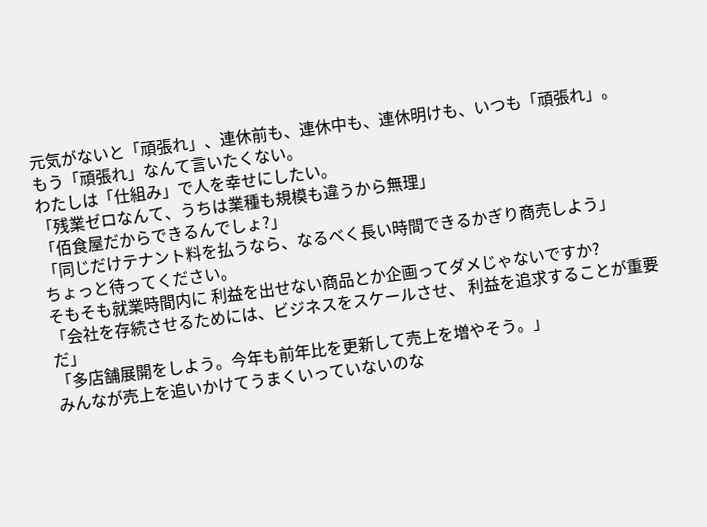元気がないと「頑張れ」、連休前も、連休中も、連休明けも、いつも「頑張れ」。
もう「頑張れ」なんて言いたくない。
わたしは「仕組み」で人を幸せにしたい。
「残業ゼロなんて、うちは業種も規模も違うから無理」
「佰食屋だからできるんでしょ?」
「同じだけテナント料を払うなら、なるべく長い時間できるかぎり商売しよう」
ちょっと待ってください。
そもそも就業時間内に 利益を出せない商品とか企画ってダメじゃないですか?
「会社を存続させるためには、ビジネスをスケールさせ、 利益を追求することが重要だ」
「多店舗展開をしよう。今年も前年比を更新して売上を増やそう。」
みんなが売上を追いかけてうまくいっていないのな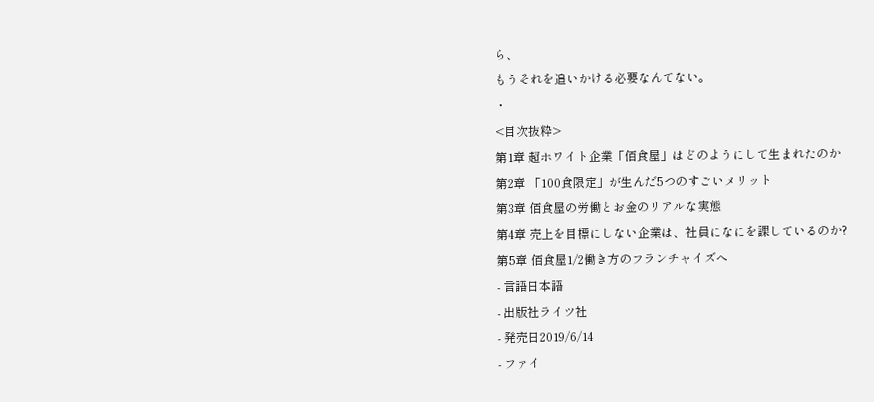ら、
もうそれを追いかける必要なんてない。
・
<目次抜粋>
第1章 超ホワイト企業「佰食屋」はどのようにして生まれたのか
第2章 「100食限定」が生んだ5つのすごいメリット
第3章 佰食屋の労働とお金のリアルな実態
第4章 売上を目標にしない企業は、社員になにを課しているのか?
第5章 佰食屋1/2働き方のフランチャイズへ
- 言語日本語
- 出版社ライツ社
- 発売日2019/6/14
- ファイ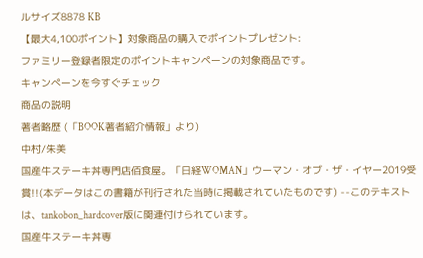ルサイズ8878 KB
【最大4,100ポイント】対象商品の購入でポイントプレゼント:
ファミリー登録者限定のポイントキャンペーンの対象商品です。
キャンぺーンを今すぐチェック
商品の説明
著者略歴 (「BOOK著者紹介情報」より)
中村/朱美
国産牛ステーキ丼専門店佰食屋。「日経WOMAN」ウーマン・オブ・ザ・イヤー2019受賞!!(本データはこの書籍が刊行された当時に掲載されていたものです) --このテキストは、tankobon_hardcover版に関連付けられています。
国産牛ステーキ丼専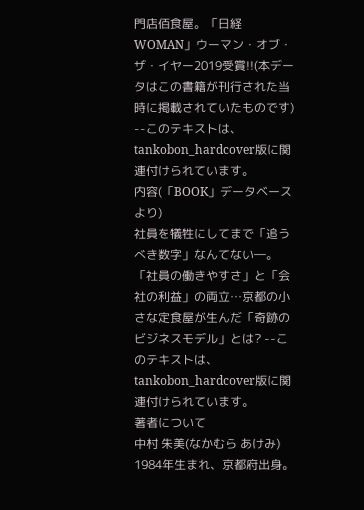門店佰食屋。「日経WOMAN」ウーマン・オブ・ザ・イヤー2019受賞!!(本データはこの書籍が刊行された当時に掲載されていたものです) --このテキストは、tankobon_hardcover版に関連付けられています。
内容(「BOOK」データベースより)
社員を犠牲にしてまで「追うべき数字」なんてない―。「社員の働きやすさ」と「会社の利益」の両立…京都の小さな定食屋が生んだ「奇跡のビジネスモデル」とは? --このテキストは、tankobon_hardcover版に関連付けられています。
著者について
中村 朱美(なかむら あけみ)
1984年生まれ、京都府出身。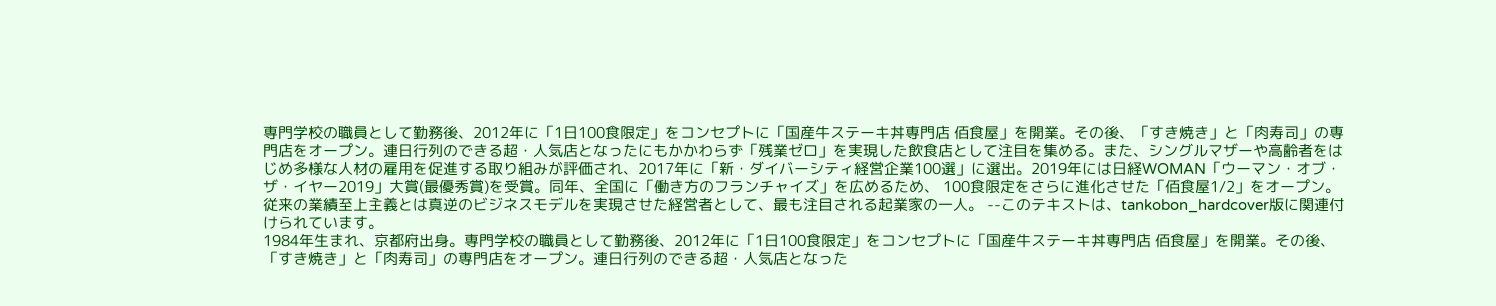専門学校の職員として勤務後、2012年に「1日100食限定」をコンセプトに「国産牛ステーキ丼専門店 佰食屋」を開業。その後、「すき焼き」と「肉寿司」の専門店をオープン。連日行列のできる超・人気店となったにもかかわらず「残業ゼロ」を実現した飲食店として注目を集める。また、シングルマザーや高齢者をはじめ多様な人材の雇用を促進する取り組みが評価され、2017年に「新・ダイバーシティ経営企業100選」に選出。2019年には日経WOMAN「ウーマン・オブ・ザ・イヤー2019」大賞(最優秀賞)を受賞。同年、全国に「働き方のフランチャイズ」を広めるため、 100食限定をさらに進化させた「佰食屋1/2」をオープン。従来の業績至上主義とは真逆のビジネスモデルを実現させた経営者として、最も注目される起業家の一人。 --このテキストは、tankobon_hardcover版に関連付けられています。
1984年生まれ、京都府出身。専門学校の職員として勤務後、2012年に「1日100食限定」をコンセプトに「国産牛ステーキ丼専門店 佰食屋」を開業。その後、「すき焼き」と「肉寿司」の専門店をオープン。連日行列のできる超・人気店となった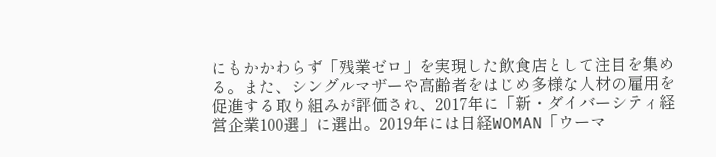にもかかわらず「残業ゼロ」を実現した飲食店として注目を集める。また、シングルマザーや高齢者をはじめ多様な人材の雇用を促進する取り組みが評価され、2017年に「新・ダイバーシティ経営企業100選」に選出。2019年には日経WOMAN「ウーマ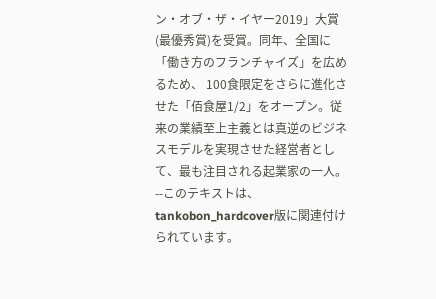ン・オブ・ザ・イヤー2019」大賞(最優秀賞)を受賞。同年、全国に「働き方のフランチャイズ」を広めるため、 100食限定をさらに進化させた「佰食屋1/2」をオープン。従来の業績至上主義とは真逆のビジネスモデルを実現させた経営者として、最も注目される起業家の一人。 --このテキストは、tankobon_hardcover版に関連付けられています。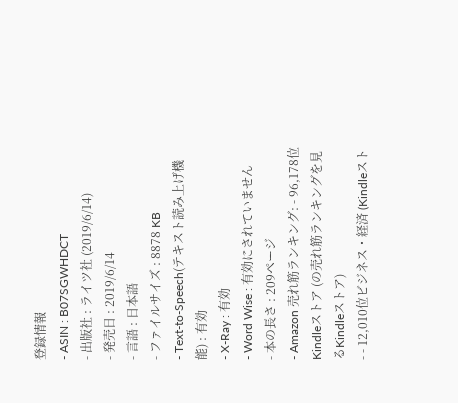登録情報
- ASIN : B07SGWHDCT
- 出版社 : ライツ社 (2019/6/14)
- 発売日 : 2019/6/14
- 言語 : 日本語
- ファイルサイズ : 8878 KB
- Text-to-Speech(テキスト読み上げ機能) : 有効
- X-Ray : 有効
- Word Wise : 有効にされていません
- 本の長さ : 209ページ
- Amazon 売れ筋ランキング: - 96,178位Kindleストア (の売れ筋ランキングを見るKindleストア)
- - 12,010位ビジネス・経済 (Kindleスト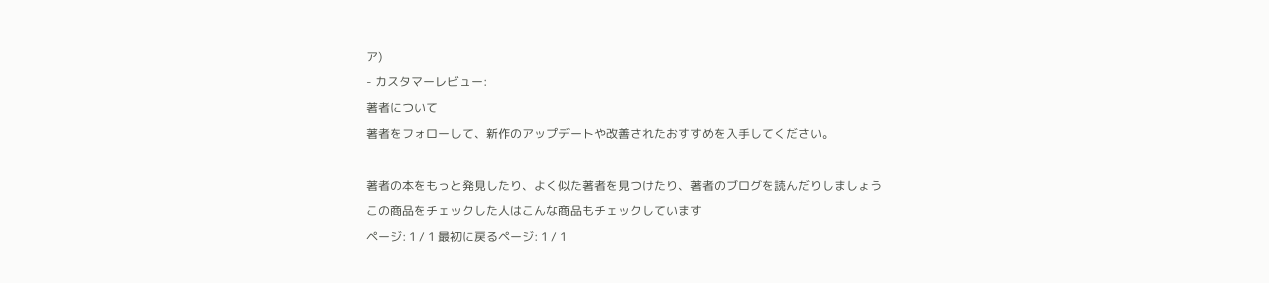ア)
- カスタマーレビュー:
著者について
著者をフォローして、新作のアップデートや改善されたおすすめを入手してください。

著者の本をもっと発見したり、よく似た著者を見つけたり、著者のブログを読んだりしましょう
この商品をチェックした人はこんな商品もチェックしています
ページ: 1 / 1 最初に戻るページ: 1 / 1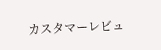カスタマーレビュ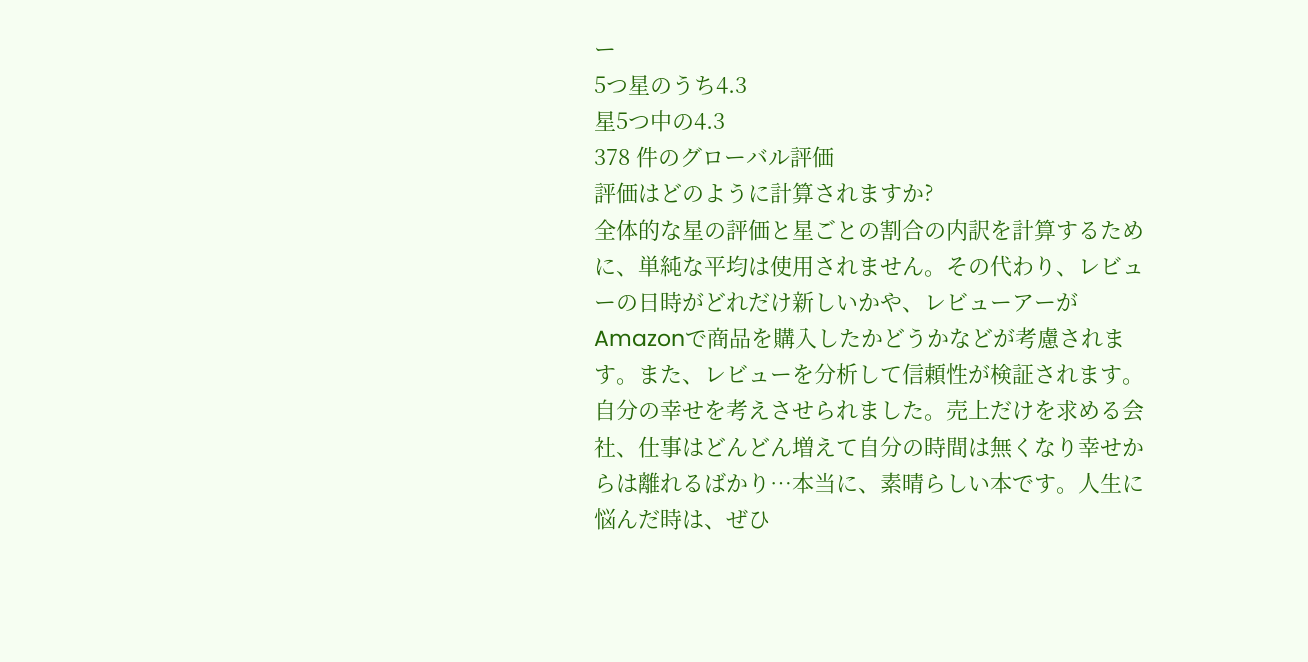ー
5つ星のうち4.3
星5つ中の4.3
378 件のグローバル評価
評価はどのように計算されますか?
全体的な星の評価と星ごとの割合の内訳を計算するために、単純な平均は使用されません。その代わり、レビューの日時がどれだけ新しいかや、レビューアーがAmazonで商品を購入したかどうかなどが考慮されます。また、レビューを分析して信頼性が検証されます。
自分の幸せを考えさせられました。売上だけを求める会社、仕事はどんどん増えて自分の時間は無くなり幸せからは離れるばかり…本当に、素晴らしい本です。人生に悩んだ時は、ぜひ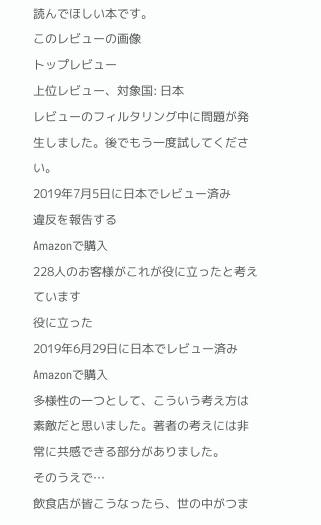読んでほしい本です。
このレビューの画像
トップレビュー
上位レビュー、対象国: 日本
レビューのフィルタリング中に問題が発生しました。後でもう一度試してください。
2019年7月5日に日本でレビュー済み
違反を報告する
Amazonで購入
228人のお客様がこれが役に立ったと考えています
役に立った
2019年6月29日に日本でレビュー済み
Amazonで購入
多様性の一つとして、こういう考え方は素敵だと思いました。著者の考えには非常に共感できる部分がありました。
そのうえで…
飲食店が皆こうなったら、世の中がつま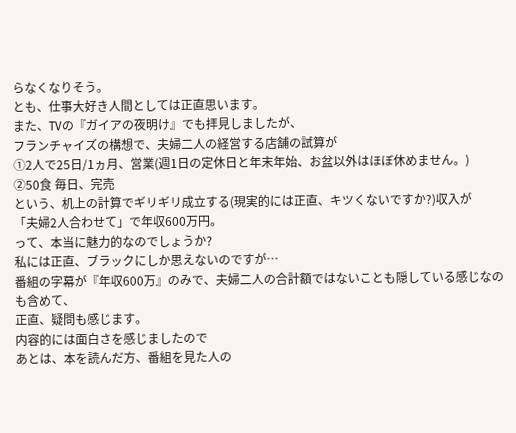らなくなりそう。
とも、仕事大好き人間としては正直思います。
また、TVの『ガイアの夜明け』でも拝見しましたが、
フランチャイズの構想で、夫婦二人の経営する店舗の試算が
①2人で25日/1ヵ月、営業(週1日の定休日と年末年始、お盆以外はほぼ休めません。)
②50食 毎日、完売
という、机上の計算でギリギリ成立する(現実的には正直、キツくないですか?)収入が
「夫婦2人合わせて」で年収600万円。
って、本当に魅力的なのでしょうか?
私には正直、ブラックにしか思えないのですが…
番組の字幕が『年収600万』のみで、夫婦二人の合計額ではないことも隠している感じなのも含めて、
正直、疑問も感じます。
内容的には面白さを感じましたので
あとは、本を読んだ方、番組を見た人の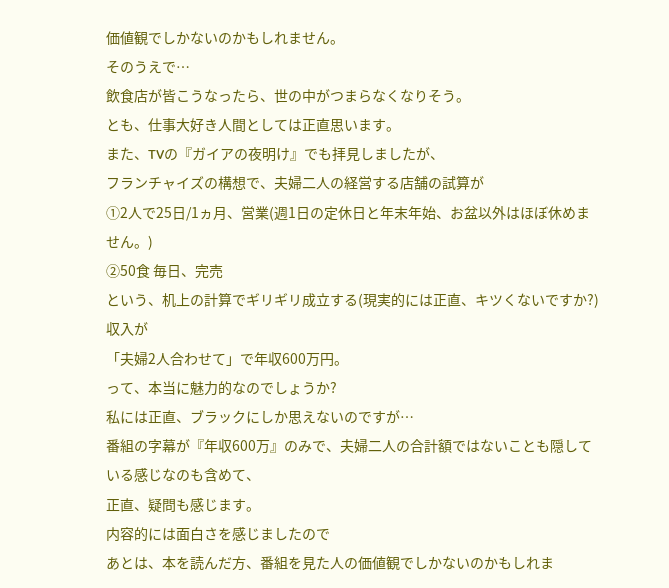価値観でしかないのかもしれません。
そのうえで…
飲食店が皆こうなったら、世の中がつまらなくなりそう。
とも、仕事大好き人間としては正直思います。
また、TVの『ガイアの夜明け』でも拝見しましたが、
フランチャイズの構想で、夫婦二人の経営する店舗の試算が
①2人で25日/1ヵ月、営業(週1日の定休日と年末年始、お盆以外はほぼ休めません。)
②50食 毎日、完売
という、机上の計算でギリギリ成立する(現実的には正直、キツくないですか?)収入が
「夫婦2人合わせて」で年収600万円。
って、本当に魅力的なのでしょうか?
私には正直、ブラックにしか思えないのですが…
番組の字幕が『年収600万』のみで、夫婦二人の合計額ではないことも隠している感じなのも含めて、
正直、疑問も感じます。
内容的には面白さを感じましたので
あとは、本を読んだ方、番組を見た人の価値観でしかないのかもしれま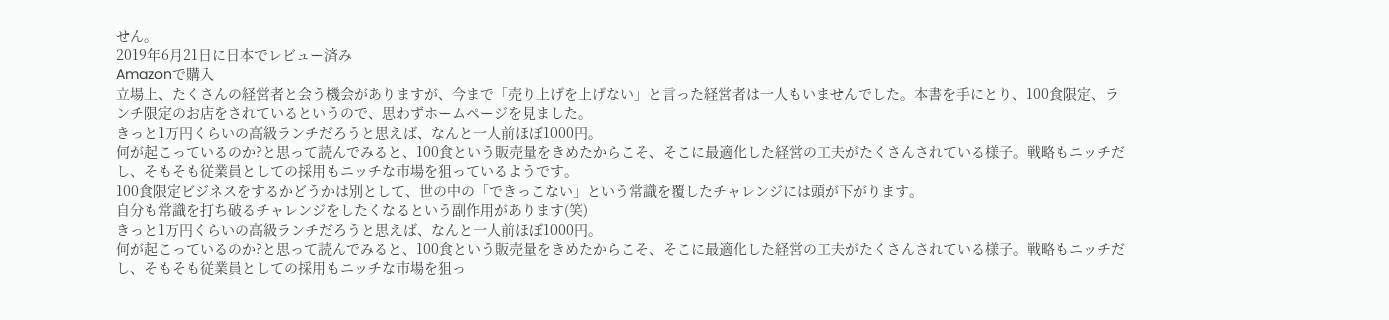せん。
2019年6月21日に日本でレビュー済み
Amazonで購入
立場上、たくさんの経営者と会う機会がありますが、今まで「売り上げを上げない」と言った経営者は一人もいませんでした。本書を手にとり、100食限定、ランチ限定のお店をされているというので、思わずホームページを見ました。
きっと1万円くらいの高級ランチだろうと思えば、なんと一人前ほぼ1000円。
何が起こっているのか?と思って読んでみると、100食という販売量をきめたからこそ、そこに最適化した経営の工夫がたくさんされている様子。戦略もニッチだし、そもそも従業員としての採用もニッチな市場を狙っているようです。
100食限定ビジネスをするかどうかは別として、世の中の「できっこない」という常識を覆したチャレンジには頭が下がります。
自分も常識を打ち破るチャレンジをしたくなるという副作用があります(笑)
きっと1万円くらいの高級ランチだろうと思えば、なんと一人前ほぼ1000円。
何が起こっているのか?と思って読んでみると、100食という販売量をきめたからこそ、そこに最適化した経営の工夫がたくさんされている様子。戦略もニッチだし、そもそも従業員としての採用もニッチな市場を狙っ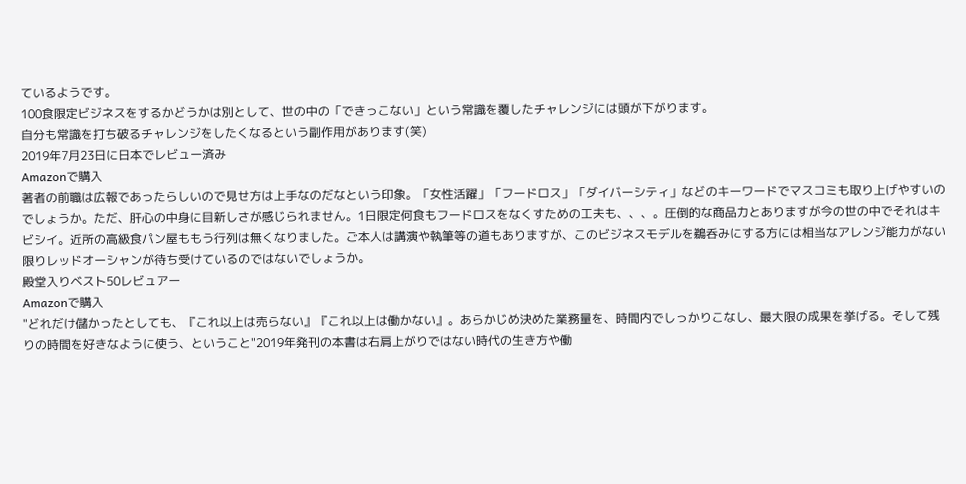ているようです。
100食限定ビジネスをするかどうかは別として、世の中の「できっこない」という常識を覆したチャレンジには頭が下がります。
自分も常識を打ち破るチャレンジをしたくなるという副作用があります(笑)
2019年7月23日に日本でレビュー済み
Amazonで購入
著者の前職は広報であったらしいので見せ方は上手なのだなという印象。「女性活躍」「フードロス」「ダイバーシティ」などのキーワードでマスコミも取り上げやすいのでしょうか。ただ、肝心の中身に目新しさが感じられません。1日限定何食もフードロスをなくすための工夫も、、、。圧倒的な商品力とありますが今の世の中でそれはキビシイ。近所の高級食パン屋ももう行列は無くなりました。ご本人は講演や執筆等の道もありますが、このビジネスモデルを鵜呑みにする方には相当なアレンジ能力がない限りレッドオーシャンが待ち受けているのではないでしょうか。
殿堂入りベスト50レビュアー
Amazonで購入
"どれだけ儲かったとしても、『これ以上は売らない』『これ以上は働かない』。あらかじめ決めた業務量を、時間内でしっかりこなし、最大限の成果を挙げる。そして残りの時間を好きなように使う、ということ"2019年発刊の本書は右肩上がりではない時代の生き方や働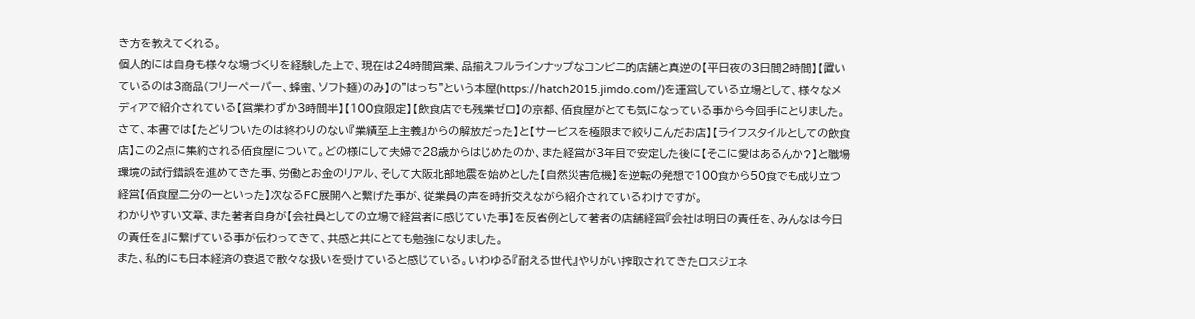き方を教えてくれる。
個人的には自身も様々な場づくりを経験した上で、現在は24時間営業、品揃えフルラインナップなコンビニ的店舗と真逆の【平日夜の3日間2時間】【置いているのは3商品(フリーペーパー、蜂蜜、ソフト麺)のみ】の"はっち"という本屋(https://hatch2015.jimdo.com/)を運営している立場として、様々なメディアで紹介されている【営業わずか3時間半】【100食限定】【飲食店でも残業ゼロ】の京都、佰食屋がとても気になっている事から今回手にとりました。
さて、本書では【たどりついたのは終わりのない『業績至上主義』からの解放だった】と【サービスを極限まで絞りこんだお店】【ライフスタイルとしての飲食店】この2点に集約される佰食屋について。どの様にして夫婦で28歳からはじめたのか、また経営が3年目で安定した後に【そこに愛はあるんか?】と職場環境の試行錯誤を進めてきた事、労働とお金のリアル、そして大阪北部地震を始めとした【自然災害危機】を逆転の発想で100食から50食でも成り立つ経営【佰食屋二分の一といった】次なるFC展開へと繋げた事が、従業員の声を時折交えながら紹介されているわけですが。
わかりやすい文章、また著者自身が【会社員としての立場で経営者に感じていた事】を反省例として著者の店舗経営『会社は明日の責任を、みんなは今日の責任を』に繋げている事が伝わってきて、共感と共にとても勉強になりました。
また、私的にも日本経済の衰退で散々な扱いを受けていると感じている。いわゆる『耐える世代』やりがい搾取されてきたロスジェネ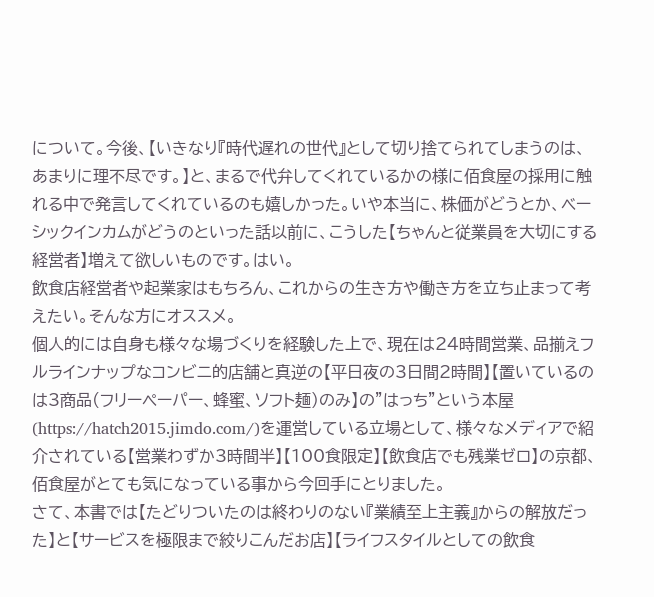について。今後、【いきなり『時代遅れの世代』として切り捨てられてしまうのは、あまりに理不尽です。】と、まるで代弁してくれているかの様に佰食屋の採用に触れる中で発言してくれているのも嬉しかった。いや本当に、株価がどうとか、ベーシックインカムがどうのといった話以前に、こうした【ちゃんと従業員を大切にする経営者】増えて欲しいものです。はい。
飲食店経営者や起業家はもちろん、これからの生き方や働き方を立ち止まって考えたい。そんな方にオススメ。
個人的には自身も様々な場づくりを経験した上で、現在は24時間営業、品揃えフルラインナップなコンビニ的店舗と真逆の【平日夜の3日間2時間】【置いているのは3商品(フリーペーパー、蜂蜜、ソフト麺)のみ】の"はっち"という本屋(https://hatch2015.jimdo.com/)を運営している立場として、様々なメディアで紹介されている【営業わずか3時間半】【100食限定】【飲食店でも残業ゼロ】の京都、佰食屋がとても気になっている事から今回手にとりました。
さて、本書では【たどりついたのは終わりのない『業績至上主義』からの解放だった】と【サービスを極限まで絞りこんだお店】【ライフスタイルとしての飲食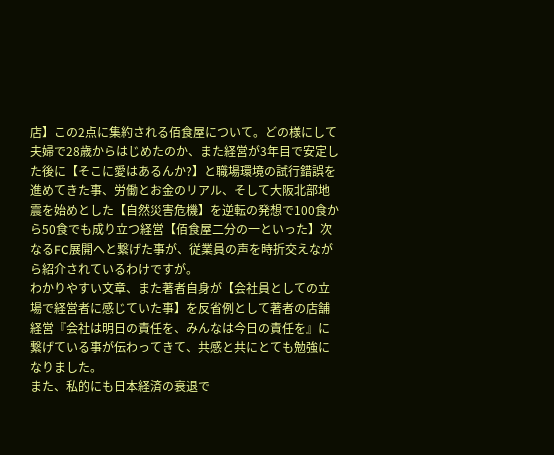店】この2点に集約される佰食屋について。どの様にして夫婦で28歳からはじめたのか、また経営が3年目で安定した後に【そこに愛はあるんか?】と職場環境の試行錯誤を進めてきた事、労働とお金のリアル、そして大阪北部地震を始めとした【自然災害危機】を逆転の発想で100食から50食でも成り立つ経営【佰食屋二分の一といった】次なるFC展開へと繋げた事が、従業員の声を時折交えながら紹介されているわけですが。
わかりやすい文章、また著者自身が【会社員としての立場で経営者に感じていた事】を反省例として著者の店舗経営『会社は明日の責任を、みんなは今日の責任を』に繋げている事が伝わってきて、共感と共にとても勉強になりました。
また、私的にも日本経済の衰退で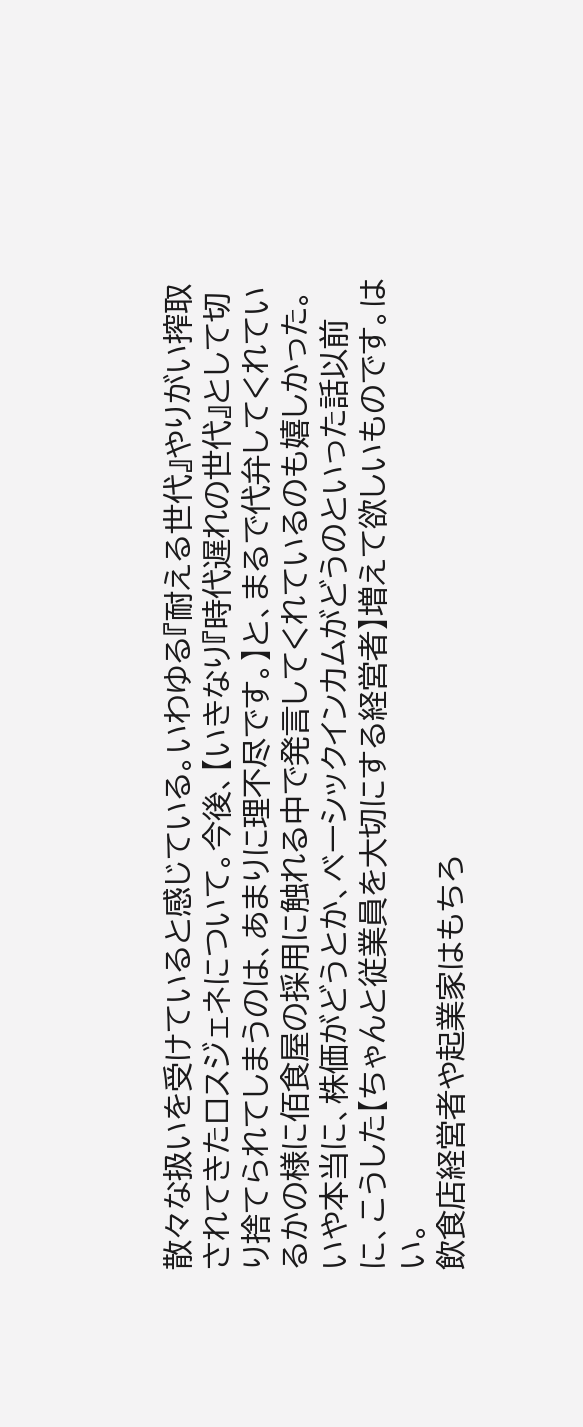散々な扱いを受けていると感じている。いわゆる『耐える世代』やりがい搾取されてきたロスジェネについて。今後、【いきなり『時代遅れの世代』として切り捨てられてしまうのは、あまりに理不尽です。】と、まるで代弁してくれているかの様に佰食屋の採用に触れる中で発言してくれているのも嬉しかった。いや本当に、株価がどうとか、ベーシックインカムがどうのといった話以前に、こうした【ちゃんと従業員を大切にする経営者】増えて欲しいものです。はい。
飲食店経営者や起業家はもちろ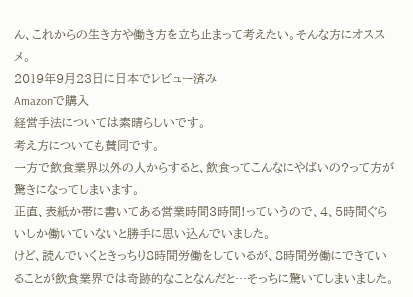ん、これからの生き方や働き方を立ち止まって考えたい。そんな方にオススメ。
2019年9月23日に日本でレビュー済み
Amazonで購入
経営手法については素晴らしいです。
考え方についても賛同です。
一方で飲食業界以外の人からすると、飲食ってこんなにやばいの?って方が驚きになってしまいます。
正直、表紙か帯に書いてある営業時間3時間!っていうので、4、5時間ぐらいしか働いていないと勝手に思い込んでいました。
けど、読んでいくときっちり8時間労働をしているが、8時間労働にできていることが飲食業界では奇跡的なことなんだと…そっちに驚いてしまいました。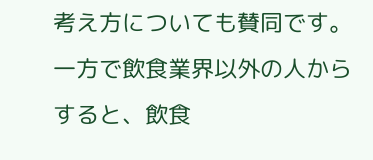考え方についても賛同です。
一方で飲食業界以外の人からすると、飲食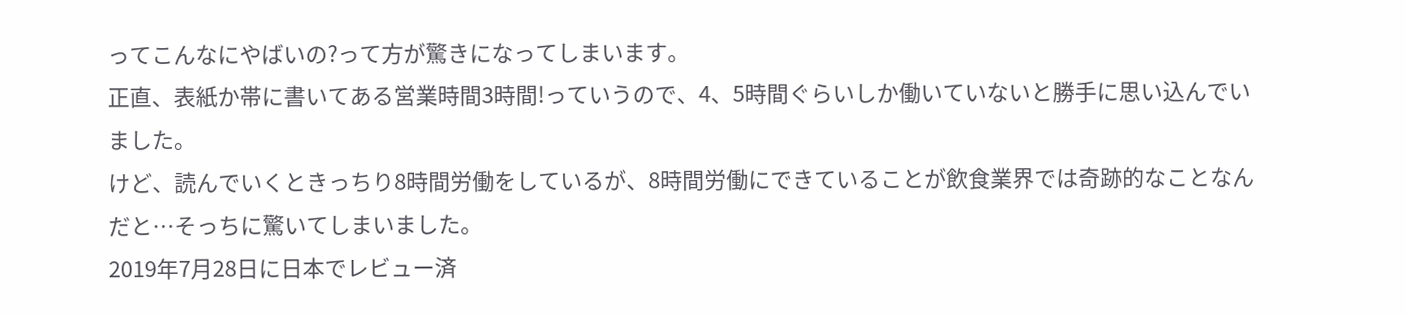ってこんなにやばいの?って方が驚きになってしまいます。
正直、表紙か帯に書いてある営業時間3時間!っていうので、4、5時間ぐらいしか働いていないと勝手に思い込んでいました。
けど、読んでいくときっちり8時間労働をしているが、8時間労働にできていることが飲食業界では奇跡的なことなんだと…そっちに驚いてしまいました。
2019年7月28日に日本でレビュー済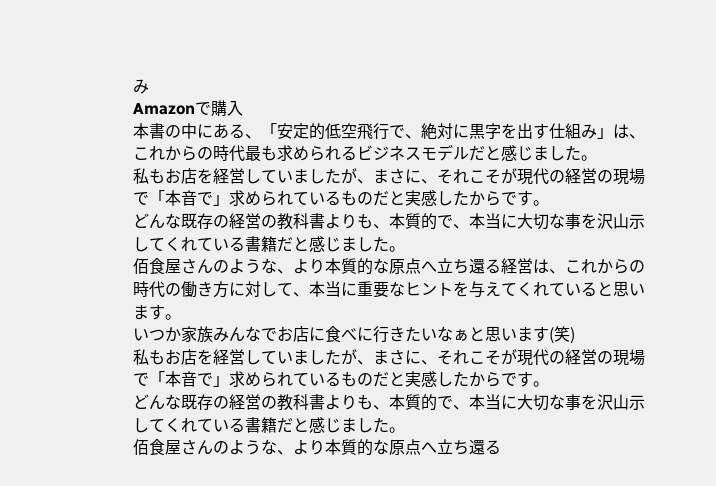み
Amazonで購入
本書の中にある、「安定的低空飛行で、絶対に黒字を出す仕組み」は、これからの時代最も求められるビジネスモデルだと感じました。
私もお店を経営していましたが、まさに、それこそが現代の経営の現場で「本音で」求められているものだと実感したからです。
どんな既存の経営の教科書よりも、本質的で、本当に大切な事を沢山示してくれている書籍だと感じました。
佰食屋さんのような、より本質的な原点へ立ち還る経営は、これからの時代の働き方に対して、本当に重要なヒントを与えてくれていると思います。
いつか家族みんなでお店に食べに行きたいなぁと思います(笑)
私もお店を経営していましたが、まさに、それこそが現代の経営の現場で「本音で」求められているものだと実感したからです。
どんな既存の経営の教科書よりも、本質的で、本当に大切な事を沢山示してくれている書籍だと感じました。
佰食屋さんのような、より本質的な原点へ立ち還る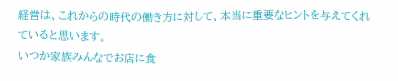経営は、これからの時代の働き方に対して、本当に重要なヒントを与えてくれていると思います。
いつか家族みんなでお店に食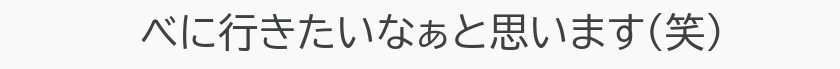べに行きたいなぁと思います(笑)